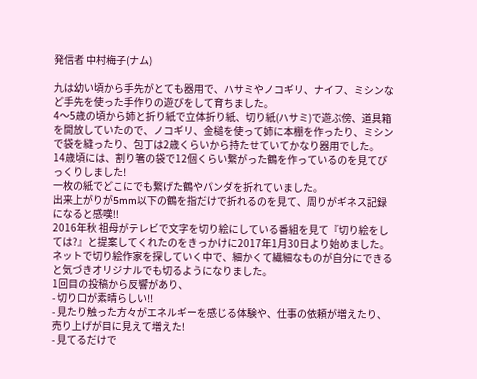発信者 中村梅子(ナム)

九は幼い頃から手先がとても器用で、ハサミやノコギリ、ナイフ、ミシンなど手先を使った手作りの遊びをして育ちました。
4〜5歳の頃から姉と折り紙で立体折り紙、切り紙(ハサミ)で遊ぶ傍、道具箱を開放していたので、ノコギリ、金槌を使って姉に本棚を作ったり、ミシンで袋を縫ったり、包丁は2歳くらいから持たせていてかなり器用でした。
14歳頃には、割り箸の袋で12個くらい繋がった鶴を作っているのを見てびっくりしました!
一枚の紙でどこにでも繋げた鶴やパンダを折れていました。
出来上がりが5mm以下の鶴を指だけで折れるのを見て、周りがギネス記録になると感嘆!!
2016年秋 祖母がテレビで文字を切り絵にしている番組を見て『切り絵をしては?』と提案してくれたのをきっかけに2017年1月30日より始めました。
ネットで切り絵作家を探していく中で、細かくて繊細なものが自分にできると気づきオリジナルでも切るようになりました。
1回目の投稿から反響があり、
- 切り口が素晴らしい!!
- 見たり触った方々がエネルギーを感じる体験や、仕事の依頼が増えたり、売り上げが目に見えて増えた!
- 見てるだけで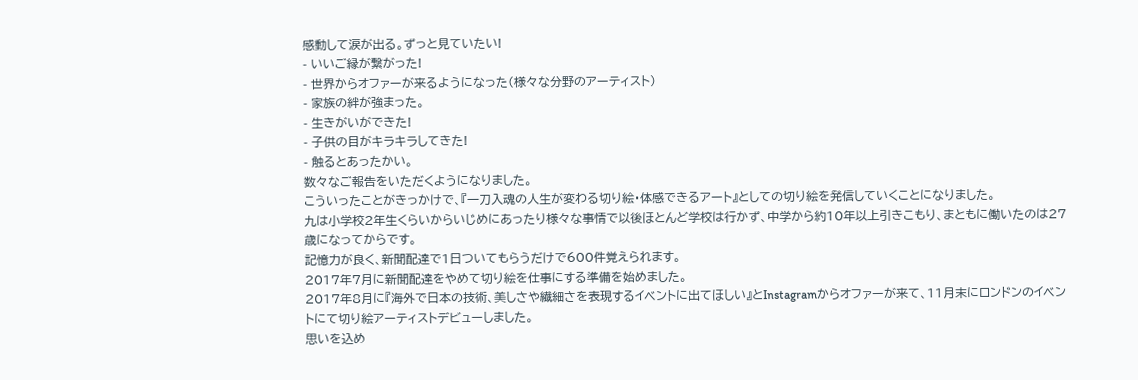感動して涙が出る。ずっと見ていたい!
- いいご縁が繋がった!
- 世界からオファーが来るようになった(様々な分野のアーティスト)
- 家族の絆が強まった。
- 生きがいができた!
- 子供の目がキラキラしてきた!
- 触るとあったかい。
数々なご報告をいただくようになりました。
こういったことがきっかけで、『一刀入魂の人生が変わる切り絵・体感できるアート』としての切り絵を発信していくことになりました。
九は小学校2年生くらいからいじめにあったり様々な事情で以後ほとんど学校は行かず、中学から約10年以上引きこもり、まともに働いたのは27歳になってからです。
記憶力が良く、新聞配達で1日ついてもらうだけで600件覚えられます。
2017年7月に新聞配達をやめて切り絵を仕事にする準備を始めました。
2017年8月に『海外で日本の技術、美しさや繊細さを表現するイベントに出てほしい』とInstagramからオファーが来て、11月末にロンドンのイベントにて切り絵アーティストデビューしました。
思いを込め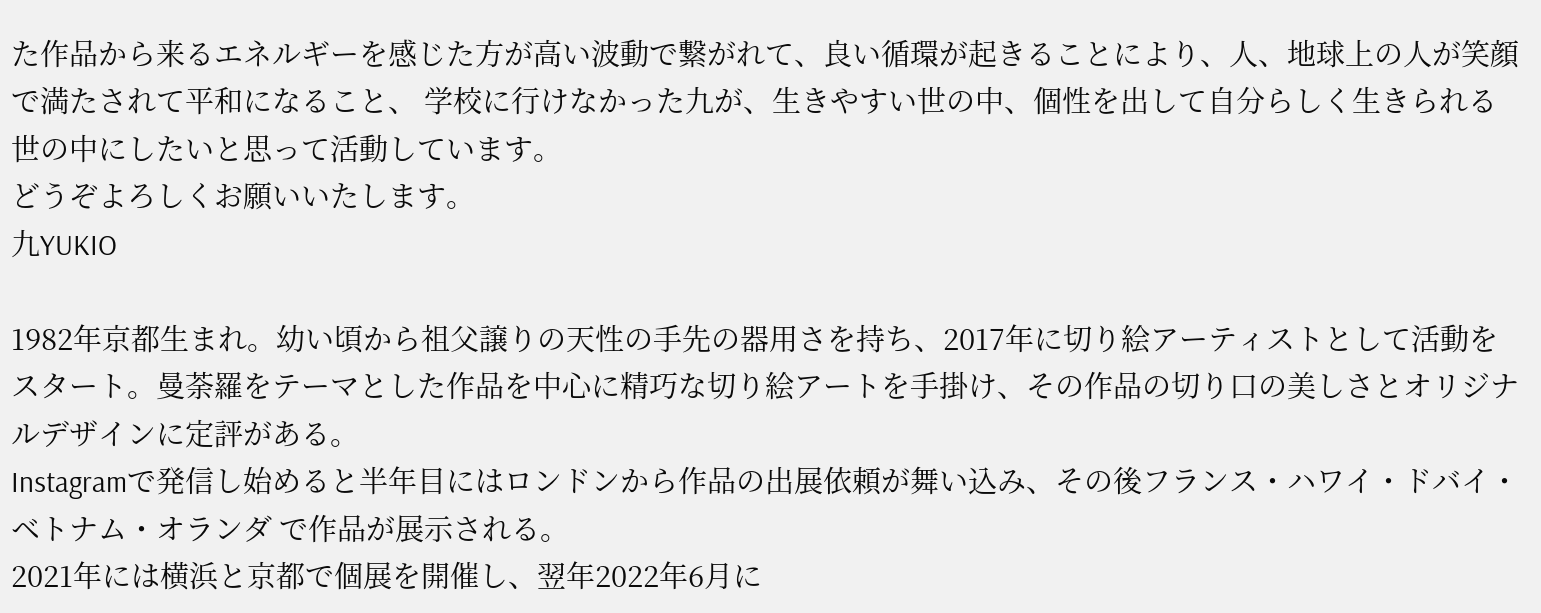た作品から来るエネルギーを感じた方が高い波動で繋がれて、良い循環が起きることにより、人、地球上の人が笑顔で満たされて平和になること、 学校に行けなかった九が、生きやすい世の中、個性を出して自分らしく生きられる世の中にしたいと思って活動しています。
どうぞよろしくお願いいたします。
九YUKIO

1982年京都生まれ。幼い頃から祖父譲りの天性の手先の器用さを持ち、2017年に切り絵アーティストとして活動をスタート。曼荼羅をテーマとした作品を中心に精巧な切り絵アートを手掛け、その作品の切り口の美しさとオリジナルデザインに定評がある。
Instagramで発信し始めると半年目にはロンドンから作品の出展依頼が舞い込み、その後フランス・ハワイ・ドバイ・ベトナム・オランダ で作品が展示される。
2021年には横浜と京都で個展を開催し、翌年2022年6月に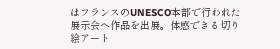はフランスのUNESCO本部で行われた展示会へ作品を出展。体感できる切り絵アート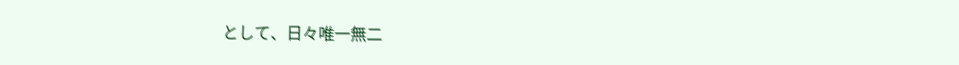として、日々唯一無二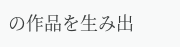の作品を生み出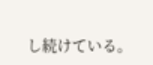し続けている。